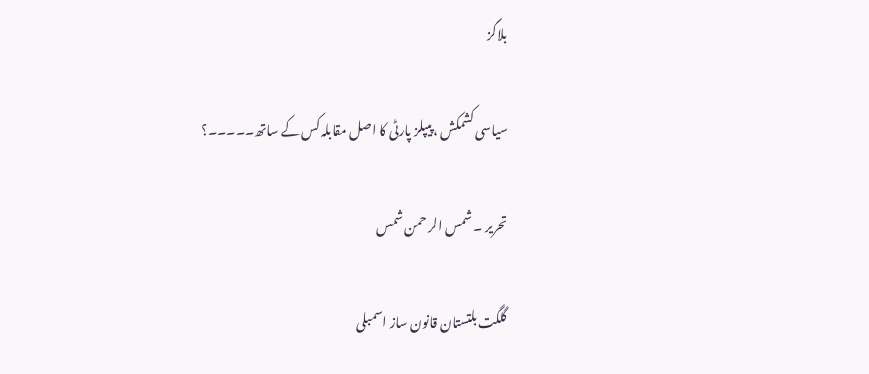بلاگز

سیاسی کشمکش ،پیپلز پارٹی کا اصل مقابلہ کس کے ساتھ۔۔۔۔۔؟

تحریر ۔ شمس الر حمن شمس

گلگت بلتستان قانون ساز اسمبلی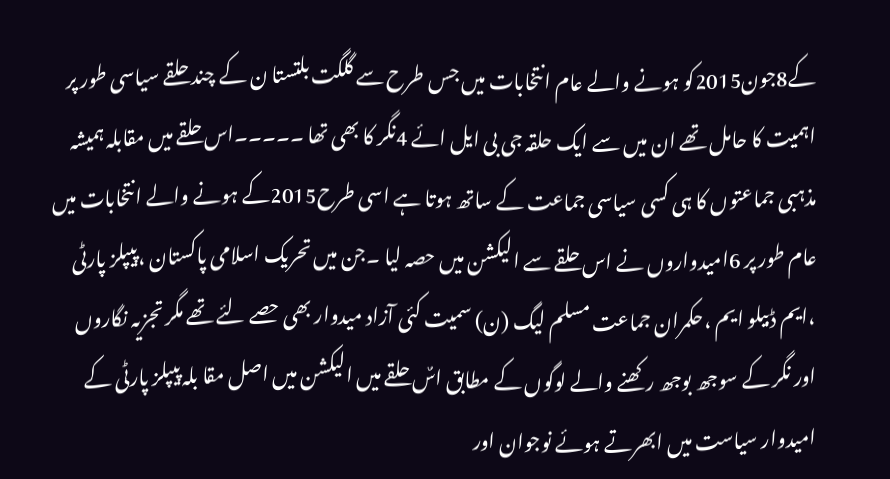کے8جون2015کو ہونے والے عام انتخابات میں جس طرح سے گلگت بلتستا ن کے چند حلقے سیاسی طور پر اہمیت کا حامل تھے ان میں سے ایک حلقہ جی بی ایل ائے 4نگر کا بھی تھا ۔۔۔۔۔اس حلقے میں مقابلہ ہمیشہ مذہبی جماعتوں کا ہی کسی سیاسی جماعت کے ساتھ ہوتا ہے اسی طرح2015کے ہونے والے انتخابات میں عام طور پر 6امیدواروں نے اس حلقے سے الیکشن میں حصہ لیا ۔جن میں تحریک اسلامی پاکستان ،پیپلز پارٹی ،ایم ڈبیلو ایم ،حکمران جماعت مسلم لیگ (ن) سمیت کئی آزاد میدوار بھی حصے لئے تھے مگر تجزیہ نگاروں اور نگر کے سوجھ بوجھ رکھنے والے لوگوں کے مطابق اسٌ حلقے میں الیکشن میں اصل مقا بلہ پیپلز پارٹی کے امیدوار سیاست میں ابھرتے ہوئے نوجوان اور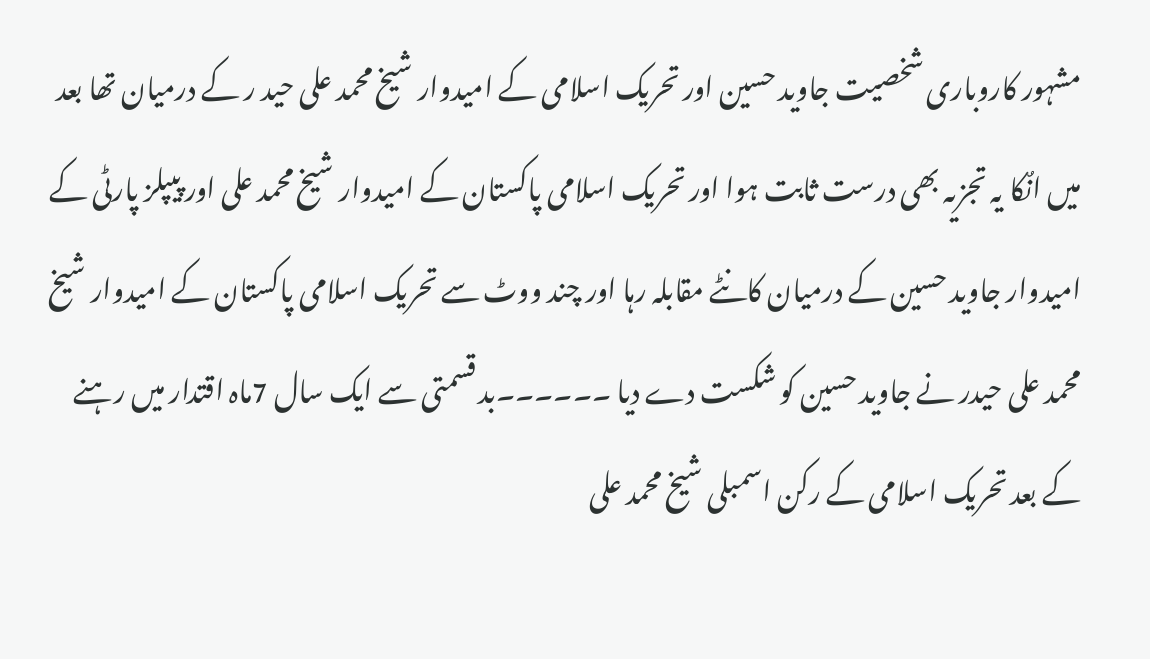مشہور کاروباری شخصیت جاوید حسین اور تحریک اسلامی کے امیدوار شیخ محمد علی حید ر کے درمیان تھا بعد میں انٌکا یہ تجزیہ بھی درست ثابت ہوا اور تحریک اسلامی پاکستان کے امیدوار شیخ محمد علی اور پیپلز پارٹی کے امیدوار جاوید حسین کے درمیان کانٹے مقابلہ رہا اور چند ووٹ سے تحریک اسلامی پاکستان کے امیدوار شیخ محمد علی حیدر نے جاوید حسین کو شکست دے دیا ۔۔۔۔۔۔بد قسمتی سے ایک سال 7ماہ اقتدار میں رہنے کے بعد تحریک اسلامی کے رکن اسمبلی شیخ محمد علی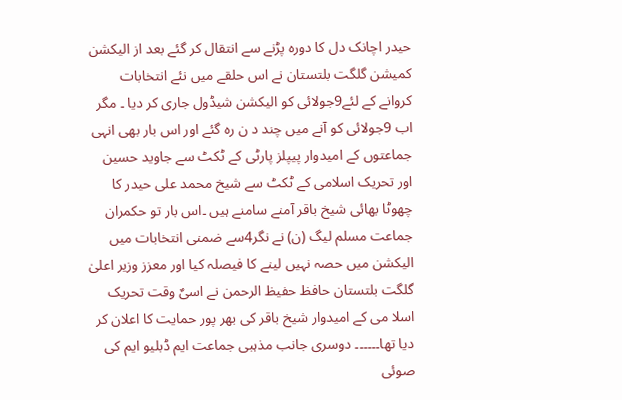حیدر اچانک دل کا دورہ پڑنے سے انتقال کر گئے بعد از الیکشن کمیشن گلگت بلتستان نے اس حلقے میں نئے انتخابات کروانے کے لئے9جولائی کو الیکشن شیڈول جاری کر دیا ۔ مگر اب 9جولائی کو آنے میں چند د ن رہ گئے اور اس بار بھی انہی جماعتوں کے امیدوار پیپلز پارٹی کے ٹکٹ سے جاوید حسین اور تحریک اسلامی کے ٹکٹ سے شیخ محمد علی حیدر کا چھوٹا بھائی شیخ باقر آمنے سامنے ہیں ۔اس بار تو حکمران جماعت مسلم لیگ (ن) نے نگر4سے ضمنی انتخابات میں الیکشن میں حصہ نہیں لینے کا فیصلہ کیا اور معزز وزیر اعلیٰ گلگت بلتستان حافظ حفیظ الرحمن نے اسیٌ وقت تحریک اسلا می کے امیدوار شیخ باقر کی بھر پور حمایت کا اعلان کر دیا تھا۔۔۔۔۔۔ دوسری جانب مذہبی جماعت ایم ڈبلیو ایم کی صوئی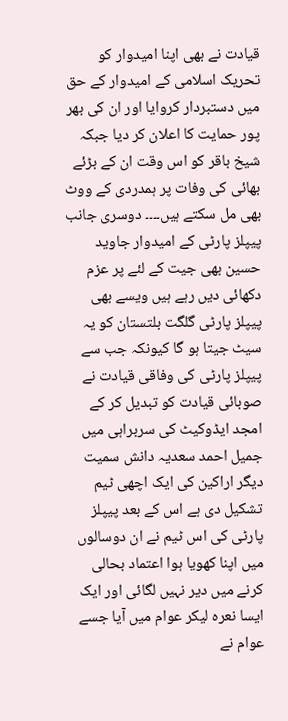قیادت نے بھی اپنا امیدوار کو تحریک اسلامی کے امیدوار کے حق میں دستبردار کروایا اور ان کی بھر پور حمایت کا اعلان کر دیا جبکہ شیخ باقر کو اس وقت ان کے بڑئے بھائی کی وفات پر ہمدردی کے ووٹ بھی مل سکتے ہیں۔۔۔۔ دوسری جانب پیپلز پارٹی کے امیدوار جاوید حسین بھی جیت کے لئے پر عزم دکھائی دیں رہے ہیں ویسے بھی پیپلز پارٹی گلگت بلتستان کو یہ سیٹ جیتا ہو گا کیونکہ جب سے پیپلز پارٹی کی وفاقی قیادت نے صوبائی قیادت کو تبدیل کر کے امجد ایڈوکیٹ کی سربراہی میں جمیل احمد سعدیہ دانش سمیت دیگر اراکین کی ایک اچھی ٹیم تشکیل دی ہے اس کے بعد پیپلز پارٹی کی اس ٹیم نے ان دوسالوں میں اپنا کھویا ہوا اعتماد بحالی کرنے میں دیر نہیں لگائی اور ایک ایسا نعرہ لیکر عوام میں آیا جسے عوام نے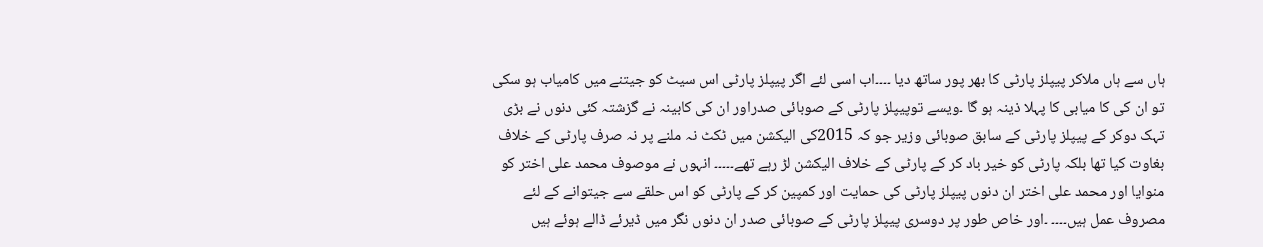ہاں سے ہاں ملاکر پیپلز پارٹی کا بھر پور ساتھ دیا ۔۔۔۔اب اسی لئے اگر پیپلز پارٹی اس سیٹ کو جیتنے میں کامیاب ہو سکی تو ان کی کا میابی کا پہلا ذینہ ہو گا ۔ویسے توپیپلز پارٹی کے صوبائی صدراور ان کی کابینہ نے گزشتہ کئی دنوں نے بڑی تہک دوکر کے پیپلز پارٹی کے سابق صوبائی وزیر جو کہ 2015کی الیکشن میں ٹکٹ نہ ملنے پر نہ صرف پارٹی کے خلاف بغاوت کیا تھا بلکہ پارٹی کو خیر باد کر کے پارٹی کے خلاف الیکشن لڑ رہے تھے۔۔۔۔۔ انہوں نے موصوف محمد علی اختر کو منوایا اور محمد علی اختر ان دنوں پیپلز پارٹی کی حمایت اور کمپین کر کے پارٹی کو اس حلقے سے جیتوانے کے لئے مصروف عمل ہیں۔۔۔۔ ۔اور خاص طور پر دوسری پیپلز پارٹی کے صوبائی صدر ان دنوں نگر میں ڈیرئے ڈالے ہوئے ہیں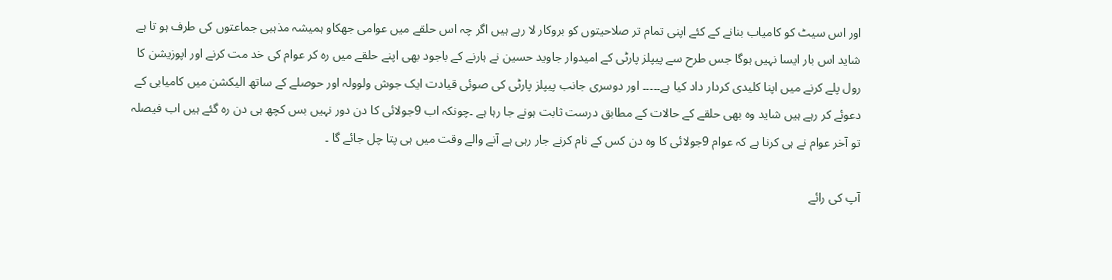اور اس سیٹ کو کامیاب بنانے کے کئے اپنی تمام تر صلاحیتوں کو بروکار لا رہے ہیں اگر چہ اس حلقے میں عوامی جھکاو ہمیشہ مذہبی جماعتوں کی طرف ہو تا ہے شاید اس بار ایسا نہیں ہوگا جس طرح سے پیپلز پارٹی کے امیدوار جاوید حسین نے ہارنے کے باجود بھی اپنے حلقے میں رہ کر عوام کی خد مت کرنے اور اپوزیشن کا رول پلے کرنے میں اپنا کلیدی کردار داد کیا ہے۔۔۔۔۔ اور دوسری جانب پیپلز پارٹی کی صوئی قیادت ایک جوش ولوولہ اور حوصلے کے ساتھ الیکشن میں کامیابی کے دعوئے کر رہے ہیں شاید وہ بھی حلقے کے حالات کے مطابق درست ثابت ہونے جا رہا ہے ۔چونکہ اب 9جولائی کا دن دور نہیں بس کچھ ہی دن رہ گئے ہیں اب فیصلہ تو آخر عوام نے ہی کرنا ہے کہ عوام 9جولائی کا وہ دن کس کے نام کرنے جار رہی ہے آنے والے وقت میں ہی پتا چل جائے گا ۔

آپ کی رائے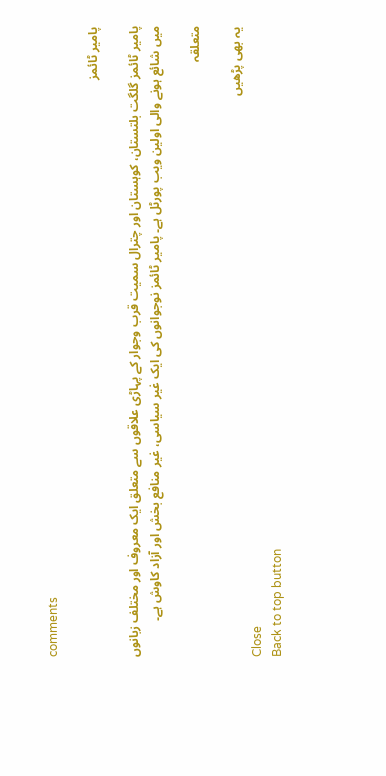comments

پامیر ٹائمز

پامیر ٹائمز گلگت بلتستان، کوہستان اور چترال سمیت قرب وجوار کے پہاڑی علاقوں سے متعلق ایک معروف اور مختلف زبانوں میں شائع ہونے والی اولین ویب پورٹل ہے۔ پامیر ٹائمز نوجوانوں کی ایک غیر سیاسی، غیر منافع بخش اور آزاد کاوش ہے۔

متعلقہ

یہ بھی پڑھیں
Close
Back to top button